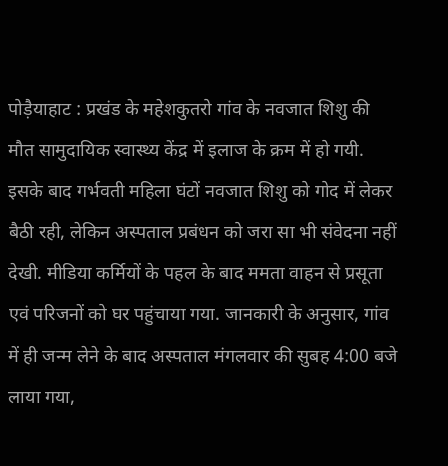पोड़ैयाहाट : प्रखंड के महेशकुतरो गांव के नवजात शिशु की मौत सामुदायिक स्वास्थ्य केंद्र में इलाज के क्रम में हो गयी. इसके बाद गर्भवती महिला घंटों नवजात शिशु को गोद में लेकर बैठी रही, लेकिन अस्पताल प्रबंधन को जरा सा भी संवेदना नहीं देखी. मीडिया कर्मियों के पहल के बाद ममता वाहन से प्रसूता एवं परिजनों को घर पहुंचाया गया. जानकारी के अनुसार, गांव में ही जन्म लेने के बाद अस्पताल मंगलवार की सुबह 4:00 बजे लाया गया,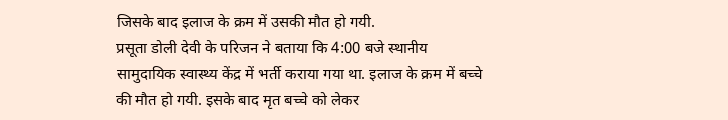जिसके बाद इलाज के क्रम में उसकी मौत हो गयी.
प्रसूता डोली देवी के परिजन ने बताया कि 4:00 बजे स्थानीय सामुदायिक स्वास्थ्य केंद्र में भर्ती कराया गया था. इलाज के क्रम में बच्चे की मौत हो गयी. इसके बाद मृत बच्चे को लेकर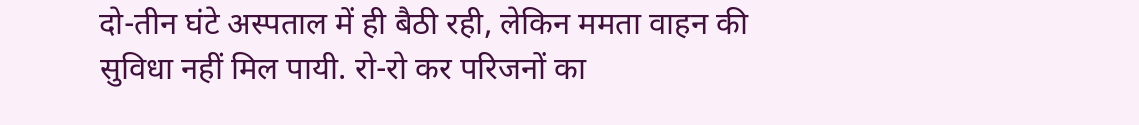दो-तीन घंटे अस्पताल में ही बैठी रही, लेकिन ममता वाहन की सुविधा नहीं मिल पायी. रो-रो कर परिजनों का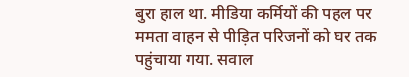बुरा हाल था. मीडिया कर्मियों की पहल पर ममता वाहन से पीड़ित परिजनों को घर तक पहुंचाया गया. सवाल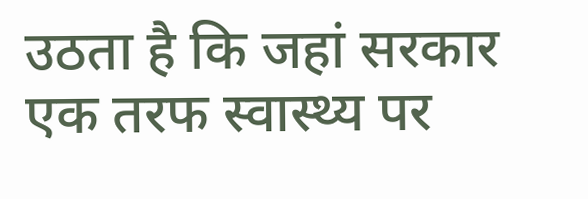उठता है कि जहां सरकार एक तरफ स्वास्थ्य पर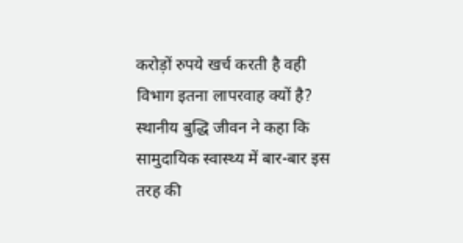करोड़ों रुपये खर्च करती है वही विभाग इतना लापरवाह क्यों है? स्थानीय बुद्धि जीवन ने कहा कि सामुदायिक स्वास्थ्य में बार-बार इस तरह की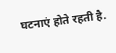घटनाएं होते रहती है.